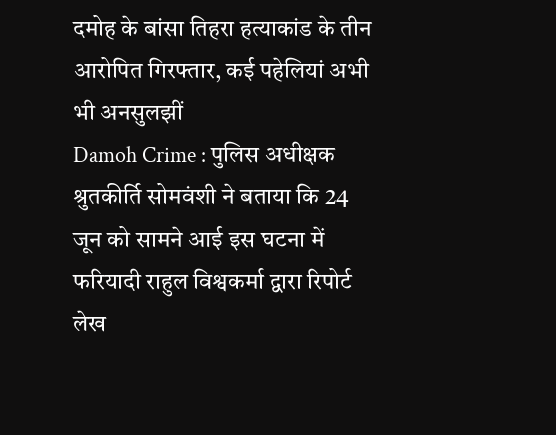दमोह के बांसा तिहरा हत्याकांड के तीन आरोपित गिरफ्तार, कई पहेलियां अभी भी अनसुलझीं
Damoh Crime : पुलिस अधीक्षक श्रुतकीर्ति सोमवंशी ने बताया कि 24 जून को सामने आई इस घटना में फरियादी राहुल विश्वकर्मा द्वारा रिपोर्ट लेख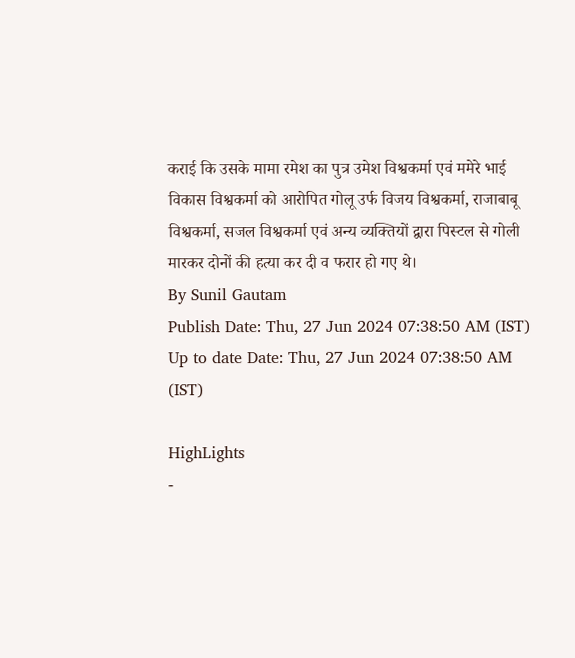कराई कि उसके मामा रमेश का पुत्र उमेश विश्वकर्मा एवं ममेरे भाई विकास विश्वकर्मा को आरोपित गोलू उर्फ विजय विश्वकर्मा, राजाबाबू विश्वकर्मा, सजल विश्वकर्मा एवं अन्य व्यक्तियों द्वारा पिस्टल से गोली मारकर दोनों की हत्या कर दी व फरार हो गए थे।
By Sunil Gautam
Publish Date: Thu, 27 Jun 2024 07:38:50 AM (IST)
Up to date Date: Thu, 27 Jun 2024 07:38:50 AM (IST)

HighLights
-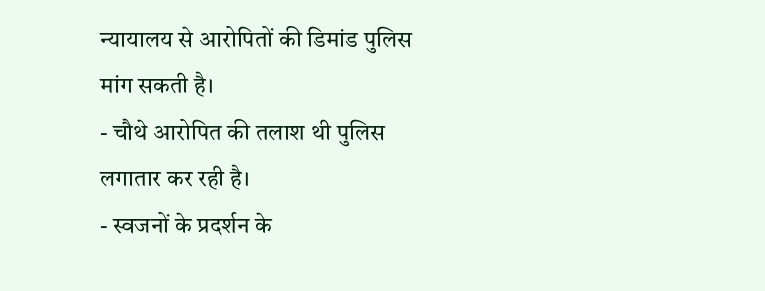न्यायालय से आरोपितों की डिमांड पुलिस मांग सकती है।
- चौथे आरोपित की तलाश थी पुलिस लगातार कर रही है।
- स्वजनों के प्रदर्शन के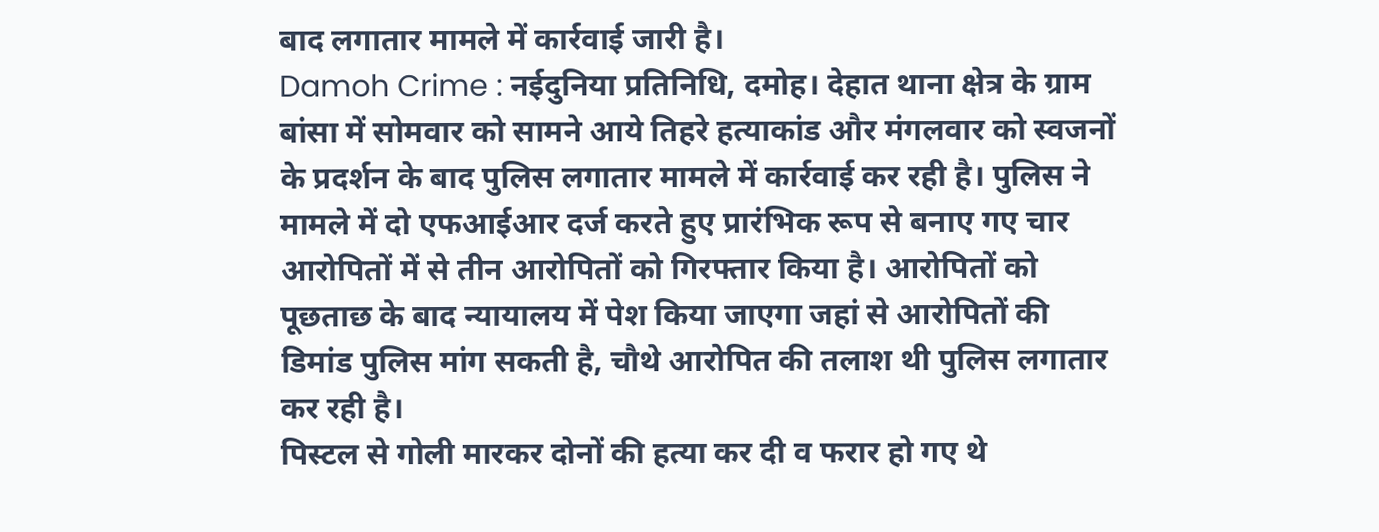बाद लगातार मामले में कार्रवाई जारी है।
Damoh Crime : नईदुनिया प्रतिनिधि, दमोह। देहात थाना क्षेत्र के ग्राम बांसा में सोमवार को सामने आये तिहरे हत्याकांड और मंगलवार को स्वजनों के प्रदर्शन के बाद पुलिस लगातार मामले में कार्रवाई कर रही है। पुलिस ने मामले में दो एफआईआर दर्ज करते हुए प्रारंभिक रूप से बनाए गए चार आरोपितों में से तीन आरोपितों को गिरफ्तार किया है। आरोपितों को पूछताछ के बाद न्यायालय में पेश किया जाएगा जहां से आरोपितों की डिमांड पुलिस मांग सकती है, चौथे आरोपित की तलाश थी पुलिस लगातार कर रही है।
पिस्टल से गोली मारकर दोनों की हत्या कर दी व फरार हो गए थे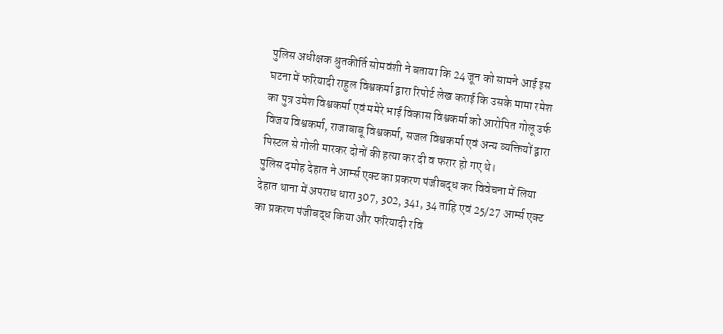पुलिस अधीक्षक श्रुतकीर्ति सोमवंशी ने बताया कि 24 जून को सामने आई इस घटना में फरियादी राहुल विश्वकर्मा द्वारा रिपोर्ट लेख कराई कि उसके मामा रमेश का पुत्र उमेश विश्वकर्मा एवं ममेरे भाई विकास विश्वकर्मा को आरोपित गोलू उर्फ विजय विश्वकर्मा, राजाबाबू विश्वकर्मा, सजल विश्वकर्मा एवं अन्य व्यक्तियों द्वारा पिस्टल से गोली मारकर दोनों की हत्या कर दी व फरार हो गए थे।
पुलिस दमोह देहात ने आर्म्स एक्ट का प्रकरण पंजीबद्ध कर विवेचना में लिया
देहात थाना में अपराध धारा 307, 302, 341, 34 ताहि एवं 25/27 आर्म्स एक्ट का प्रकरण पंजीबद्ध किया और फरियादी रवि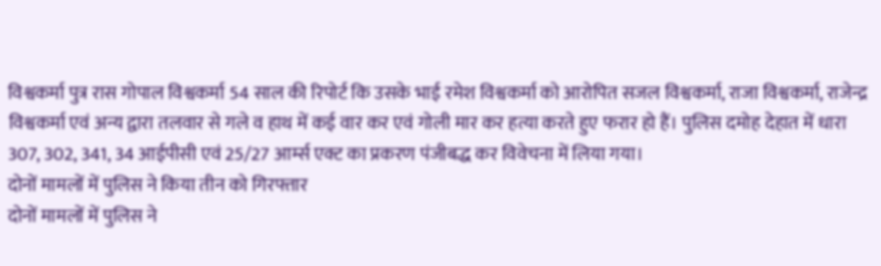विश्वकर्मा पुत्र रास गोपाल विश्वकर्मा 54 साल की रिपोर्ट कि उसके भाई रमेश विश्वकर्मा को आरोपित सजल विश्वकर्मा, राजा विश्वकर्मा, राजेन्द्र विश्वकर्मा एवं अन्य द्वारा तलवार से गले व हाथ में कई वार कर एवं गोली मार कर हत्या करते हुए फरार हो हैं। पुलिस दमोह देहात में धारा 307, 302, 341, 34 आईपीसी एवं 25/27 आर्म्स एक्ट का प्रकरण पंजीबद्ध कर विवेचना में लिया गया।
दोनों मामलों में पुलिस ने किया तीन को गिरफ्तार
दोनों मामलों में पुलिस ने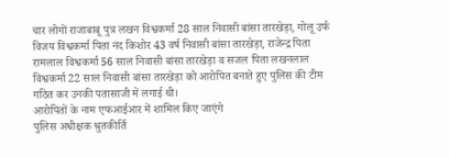चार लोगों राजाबाबू पुत्र लखन विश्वकर्मा 28 साल निवासी बांसा तारखेड़ा, गोलू उर्फ विजय विश्वकर्मा पिता नंद किशोर 43 वर्ष निवासी बांसा तारखेड़ा, राजेन्द्र पिता रामलाल विश्वकर्मा 56 साल निवासी बांसा तारखेड़ा व सजल पिता लखनलाल विश्वकर्मा 22 साल निवासी बांसा तारखेड़ा को आरोपित बनाते हुए पुलिस की टीम गठित कर उनकी पतासाजी में लगाई थी।
आरोपितों के नाम एफआईआर में शामिल किए जाएंगे
पुलिस अधीक्षक श्रुतकीर्ति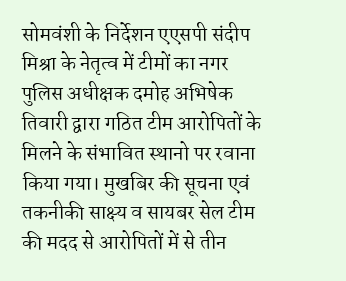सोमवंशी के निर्देशन एएसपी संदीप मिश्रा के नेतृत्व में टीमों का नगर पुलिस अधीक्षक दमोह अभिषेक तिवारी द्वारा गठित टीम आरोपितों के मिलने के संभावित स्थानो पर रवाना किया गया। मुखबिर की सूचना एवं तकनीकी साक्ष्य व सायबर सेल टीम की मदद से आरोपितों में से तीन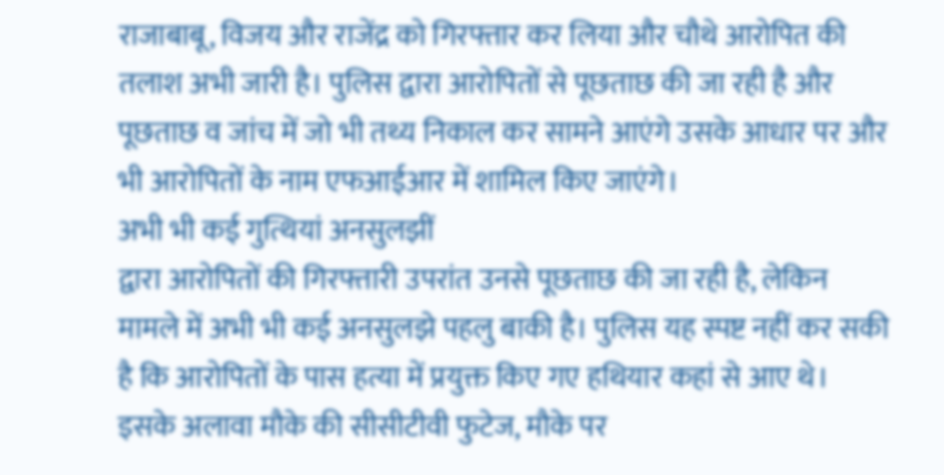राजाबाबू, विजय और राजेंद्र को गिरफ्तार कर लिया और चौथे आरोपित की तलाश अभी जारी है। पुलिस द्वारा आरोपितों से पूछताछ की जा रही है और पूछताछ व जांच में जो भी तथ्य निकाल कर सामने आएंगे उसके आधार पर और भी आरोपितों के नाम एफआईआर में शामिल किए जाएंगे।
अभी भी कई गुत्थियां अनसुलझीं
द्वारा आरोपितों की गिरफ्तारी उपरांत उनसे पूछताछ की जा रही है, लेकिन मामले में अभी भी कई अनसुलझे पहलु बाकी है। पुलिस यह स्पष्ट नहीं कर सकी है कि आरोपितों के पास हत्या में प्रयुक्त किए गए हथियार कहां से आए थे। इसके अलावा मौके की सीसीटीवी फुटेज, मौके पर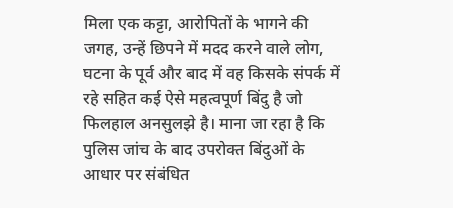मिला एक कट्टा, आरोपितों के भागने की जगह, उन्हें छिपने में मदद करने वाले लोग, घटना के पूर्व और बाद में वह किसके संपर्क में रहे सहित कई ऐसे महत्वपूर्ण बिंदु है जो फिलहाल अनसुलझे है। माना जा रहा है कि पुलिस जांच के बाद उपरोक्त बिंदुओं के आधार पर संबंधित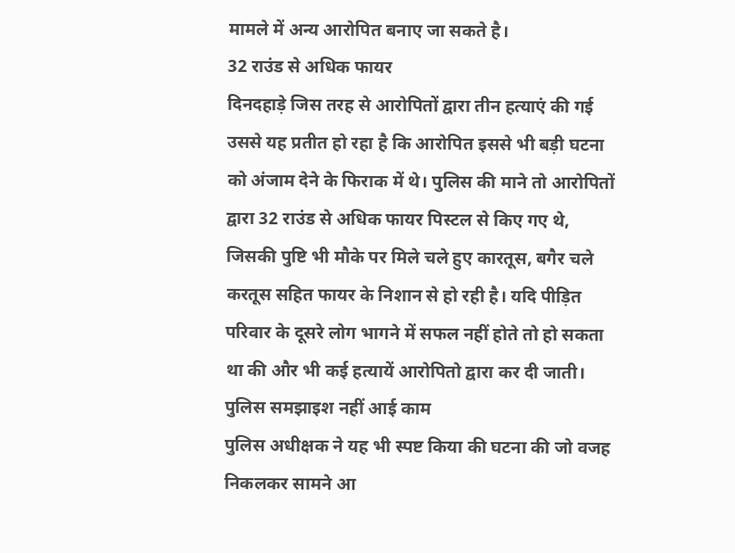मामले में अन्य आरोपित बनाए जा सकते है।
32 राउंड से अधिक फायर
दिनदहाड़े जिस तरह से आरोपितों द्वारा तीन हत्याएं की गई उससे यह प्रतीत हो रहा है कि आरोपित इससे भी बड़ी घटना को अंजाम देने के फिराक में थे। पुलिस की माने तो आरोपितों द्वारा 32 राउंड से अधिक फायर पिस्टल से किए गए थे, जिसकी पुष्टि भी मौके पर मिले चले हुए कारतूस, बगैर चले करतूस सहित फायर के निशान से हो रही है। यदि पीड़ित परिवार के दूसरे लोग भागने में सफल नहीं होते तो हो सकता था की और भी कई हत्यायें आरोपितो द्वारा कर दी जाती।
पुलिस समझाइश नहीं आई काम
पुलिस अधीक्षक ने यह भी स्पष्ट किया की घटना की जो वजह निकलकर सामने आ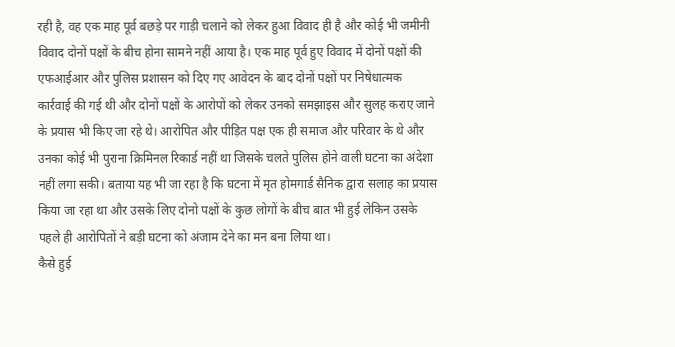रही है, वह एक माह पूर्व बछड़े पर गाड़ी चलाने को लेकर हुआ विवाद ही है और कोई भी जमीनी विवाद दोनों पक्षों के बीच होना सामने नहीं आया है। एक माह पूर्व हुए विवाद में दोनों पक्षों की एफआईआर और पुलिस प्रशासन को दिए गए आवेदन के बाद दोनों पक्षों पर निषेधात्मक कार्रवाई की गई थी और दोनों पक्षों के आरोपों को लेकर उनको समझाइस और सुलह कराए जाने के प्रयास भी किए जा रहे थे। आरोपित और पीड़ित पक्ष एक ही समाज और परिवार के थे और उनका कोई भी पुराना क्रिमिनल रिकार्ड नहीं था जिसके चलते पुलिस होने वाली घटना का अंदेशा नहीं लगा सकी। बताया यह भी जा रहा है कि घटना में मृत होमगार्ड सैनिक द्वारा सलाह का प्रयास किया जा रहा था और उसके लिए दोनो पक्षों के कुछ लोगों के बीच बात भी हुई लेकिन उसके पहले ही आरोपितों ने बड़ी घटना को अंजाम देने का मन बना लिया था।
कैसे हुई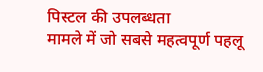पिस्टल की उपलब्धता
मामले में जो सबसे महत्वपूर्ण पहलू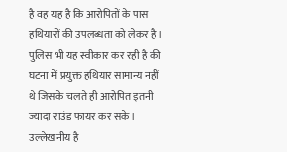है वह यह है कि आरोपितों के पास हथियारों की उपलब्धता को लेकर है। पुलिस भी यह स्वीकार कर रही है की घटना में प्रयुक्त हथियार सामान्य नहीं थे जिसके चलते ही आरोपित इतनी ज्यादा राउंड फायर कर सके। उल्लेखनीय है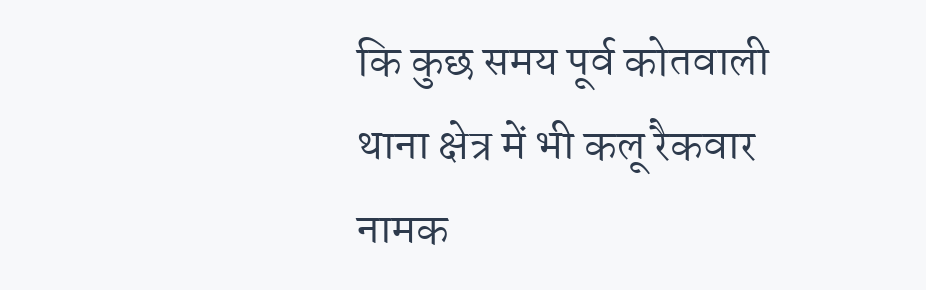कि कुछ समय पूर्व कोतवाली थाना क्षेत्र में भी कलू रैकवार नामक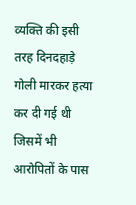व्यक्ति की इसी तरह दिनदहाड़े गोली मारकर हत्या कर दी गई थी जिसमें भी आरोपितों के पास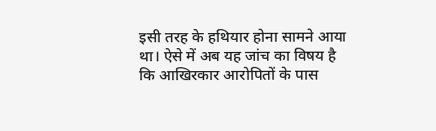इसी तरह के हथियार होना सामने आया था। ऐसे में अब यह जांच का विषय है कि आखिरकार आरोपितों के पास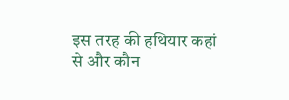इस तरह की हथियार कहां से और कौन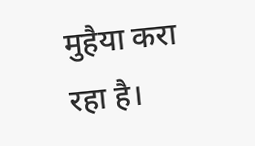मुहैया करा रहा है।